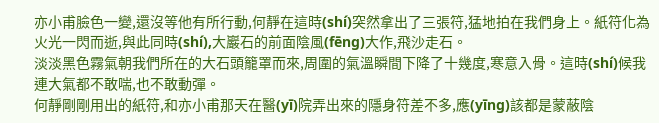亦小甫臉色一變,還沒等他有所行動,何靜在這時(shí)突然拿出了三張符,猛地拍在我們身上。紙符化為火光一閃而逝,與此同時(shí),大巖石的前面陰風(fēng)大作,飛沙走石。
淡淡黑色霧氣朝我們所在的大石頭籠罩而來,周圍的氣溫瞬間下降了十幾度,寒意入骨。這時(shí)候我連大氣都不敢喘,也不敢動彈。
何靜剛剛用出的紙符,和亦小甫那天在醫(yī)院弄出來的隱身符差不多,應(yīng)該都是蒙蔽陰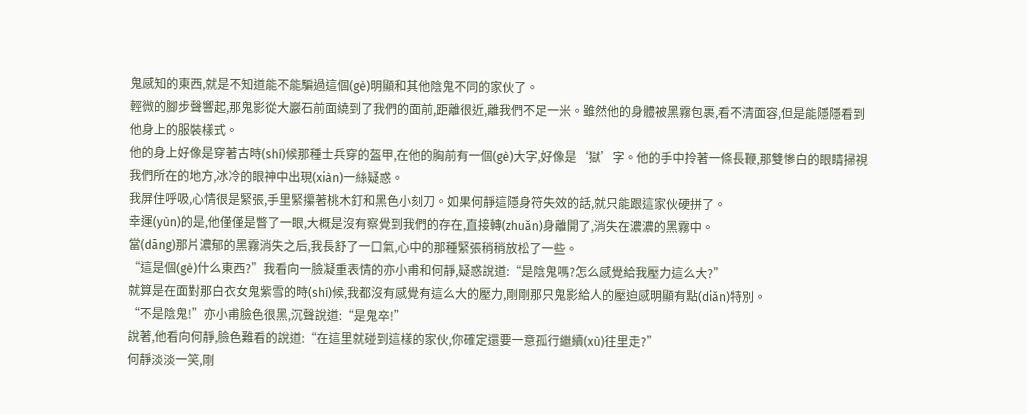鬼感知的東西,就是不知道能不能騙過這個(gè)明顯和其他陰鬼不同的家伙了。
輕微的腳步聲響起,那鬼影從大巖石前面繞到了我們的面前,距離很近,離我們不足一米。雖然他的身體被黑霧包裹,看不清面容,但是能隱隱看到他身上的服裝樣式。
他的身上好像是穿著古時(shí)候那種士兵穿的盔甲,在他的胸前有一個(gè)大字,好像是‘獄’字。他的手中拎著一條長鞭,那雙慘白的眼睛掃視我們所在的地方,冰冷的眼神中出現(xiàn)一絲疑惑。
我屏住呼吸,心情很是緊張,手里緊攥著桃木釘和黑色小刻刀。如果何靜這隱身符失效的話,就只能跟這家伙硬拼了。
幸運(yùn)的是,他僅僅是瞥了一眼,大概是沒有察覺到我們的存在,直接轉(zhuǎn)身離開了,消失在濃濃的黑霧中。
當(dāng)那片濃郁的黑霧消失之后,我長舒了一口氣,心中的那種緊張稍稍放松了一些。
“這是個(gè)什么東西?”我看向一臉凝重表情的亦小甫和何靜,疑惑說道:“是陰鬼嗎?怎么感覺給我壓力這么大?”
就算是在面對那白衣女鬼紫雪的時(shí)候,我都沒有感覺有這么大的壓力,剛剛那只鬼影給人的壓迫感明顯有點(diǎn)特別。
“不是陰鬼!”亦小甫臉色很黑,沉聲說道:“是鬼卒!”
說著,他看向何靜,臉色難看的說道:“在這里就碰到這樣的家伙,你確定還要一意孤行繼續(xù)往里走?”
何靜淡淡一笑,剛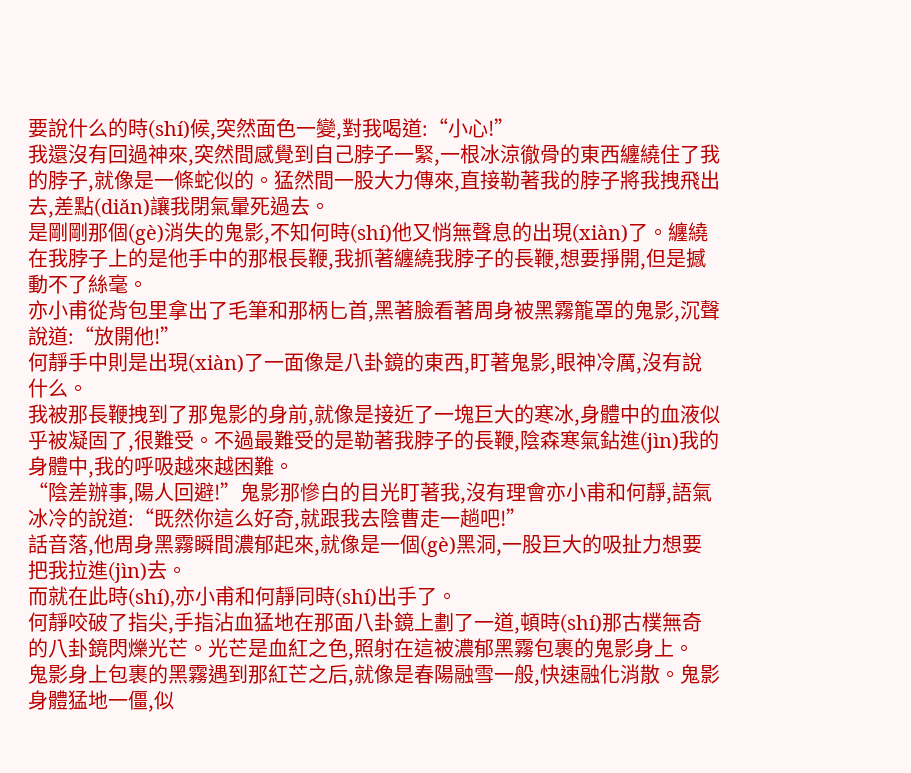要說什么的時(shí)候,突然面色一變,對我喝道:“小心!”
我還沒有回過神來,突然間感覺到自己脖子一緊,一根冰涼徹骨的東西纏繞住了我的脖子,就像是一條蛇似的。猛然間一股大力傳來,直接勒著我的脖子將我拽飛出去,差點(diǎn)讓我閉氣暈死過去。
是剛剛那個(gè)消失的鬼影,不知何時(shí)他又悄無聲息的出現(xiàn)了。纏繞在我脖子上的是他手中的那根長鞭,我抓著纏繞我脖子的長鞭,想要掙開,但是撼動不了絲毫。
亦小甫從背包里拿出了毛筆和那柄匕首,黑著臉看著周身被黑霧籠罩的鬼影,沉聲說道:“放開他!”
何靜手中則是出現(xiàn)了一面像是八卦鏡的東西,盯著鬼影,眼神冷厲,沒有說什么。
我被那長鞭拽到了那鬼影的身前,就像是接近了一塊巨大的寒冰,身體中的血液似乎被凝固了,很難受。不過最難受的是勒著我脖子的長鞭,陰森寒氣鉆進(jìn)我的身體中,我的呼吸越來越困難。
“陰差辦事,陽人回避!”鬼影那慘白的目光盯著我,沒有理會亦小甫和何靜,語氣冰冷的說道:“既然你這么好奇,就跟我去陰曹走一趟吧!”
話音落,他周身黑霧瞬間濃郁起來,就像是一個(gè)黑洞,一股巨大的吸扯力想要把我拉進(jìn)去。
而就在此時(shí),亦小甫和何靜同時(shí)出手了。
何靜咬破了指尖,手指沾血猛地在那面八卦鏡上劃了一道,頓時(shí)那古樸無奇的八卦鏡閃爍光芒。光芒是血紅之色,照射在這被濃郁黑霧包裹的鬼影身上。
鬼影身上包裹的黑霧遇到那紅芒之后,就像是春陽融雪一般,快速融化消散。鬼影身體猛地一僵,似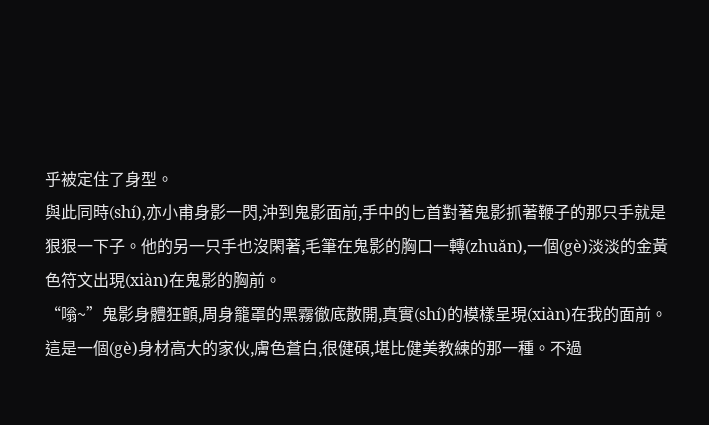乎被定住了身型。
與此同時(shí),亦小甫身影一閃,沖到鬼影面前,手中的匕首對著鬼影抓著鞭子的那只手就是狠狠一下子。他的另一只手也沒閑著,毛筆在鬼影的胸口一轉(zhuǎn),一個(gè)淡淡的金黃色符文出現(xiàn)在鬼影的胸前。
“嗡~”鬼影身體狂顫,周身籠罩的黑霧徹底散開,真實(shí)的模樣呈現(xiàn)在我的面前。
這是一個(gè)身材高大的家伙,膚色蒼白,很健碩,堪比健美教練的那一種。不過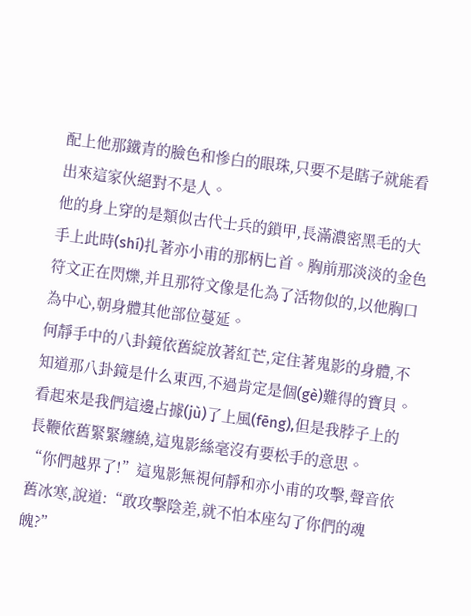配上他那鐵青的臉色和慘白的眼珠,只要不是瞎子就能看出來這家伙絕對不是人。
他的身上穿的是類似古代士兵的鎖甲,長滿濃密黑毛的大手上此時(shí)扎著亦小甫的那柄匕首。胸前那淡淡的金色符文正在閃爍,并且那符文像是化為了活物似的,以他胸口為中心,朝身體其他部位蔓延。
何靜手中的八卦鏡依舊綻放著紅芒,定住著鬼影的身體,不知道那八卦鏡是什么東西,不過肯定是個(gè)難得的寶貝。
看起來是我們這邊占據(jù)了上風(fēng),但是我脖子上的長鞭依舊緊緊纏繞,這鬼影絲毫沒有要松手的意思。
“你們越界了!”這鬼影無視何靜和亦小甫的攻擊,聲音依舊冰寒,說道:“敢攻擊陰差,就不怕本座勾了你們的魂魄?”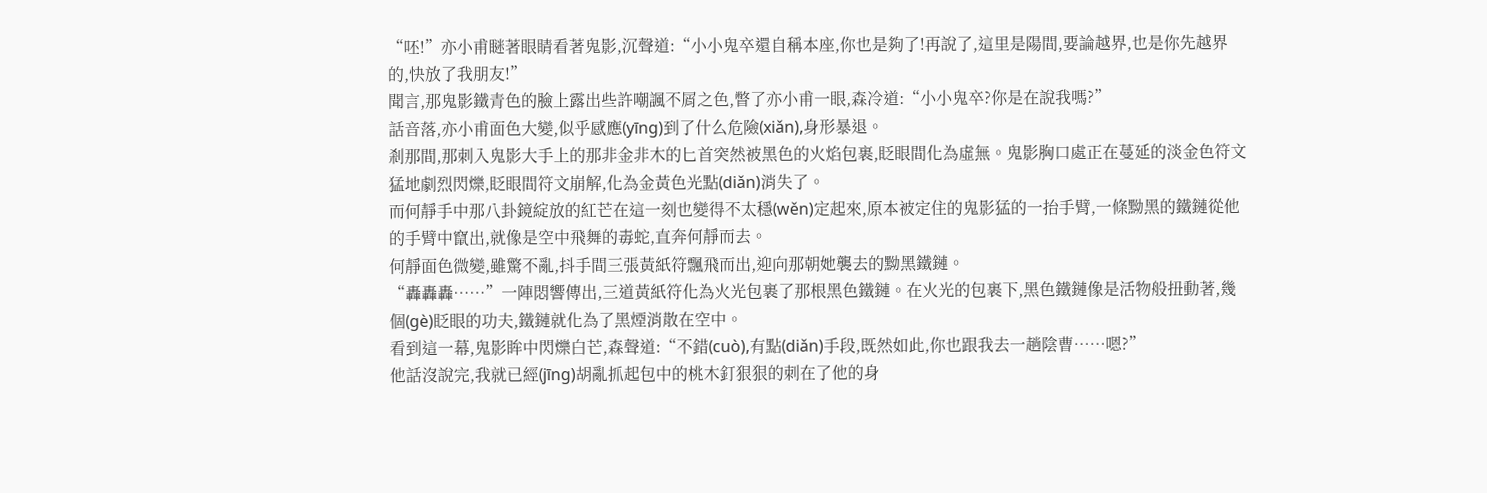“呸!”亦小甫瞇著眼睛看著鬼影,沉聲道:“小小鬼卒還自稱本座,你也是夠了!再說了,這里是陽間,要論越界,也是你先越界的,快放了我朋友!”
聞言,那鬼影鐵青色的臉上露出些許嘲諷不屑之色,瞥了亦小甫一眼,森冷道:“小小鬼卒?你是在說我嗎?”
話音落,亦小甫面色大變,似乎感應(yīng)到了什么危險(xiǎn),身形暴退。
剎那間,那刺入鬼影大手上的那非金非木的匕首突然被黑色的火焰包裹,眨眼間化為虛無。鬼影胸口處正在蔓延的淡金色符文猛地劇烈閃爍,眨眼間符文崩解,化為金黃色光點(diǎn)消失了。
而何靜手中那八卦鏡綻放的紅芒在這一刻也變得不太穩(wěn)定起來,原本被定住的鬼影猛的一抬手臂,一條黝黑的鐵鏈從他的手臂中竄出,就像是空中飛舞的毒蛇,直奔何靜而去。
何靜面色微變,雖驚不亂,抖手間三張黃紙符飄飛而出,迎向那朝她襲去的黝黑鐵鏈。
“轟轟轟……”一陣悶響傳出,三道黃紙符化為火光包裹了那根黑色鐵鏈。在火光的包裹下,黑色鐵鏈像是活物般扭動著,幾個(gè)眨眼的功夫,鐵鏈就化為了黑煙消散在空中。
看到這一幕,鬼影眸中閃爍白芒,森聲道:“不錯(cuò),有點(diǎn)手段,既然如此,你也跟我去一趟陰曹……嗯?”
他話沒說完,我就已經(jīng)胡亂抓起包中的桃木釘狠狠的刺在了他的身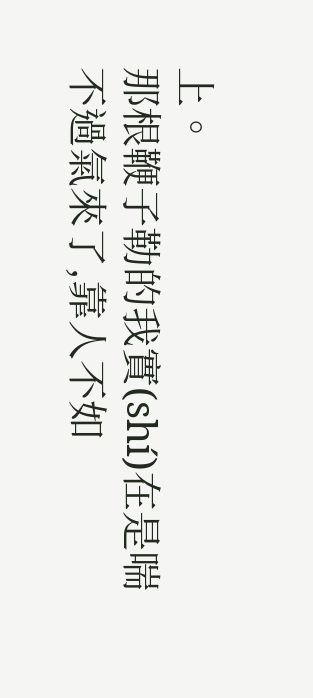上。
那根鞭子勒的我實(shí)在是喘不過氣來了,靠人不如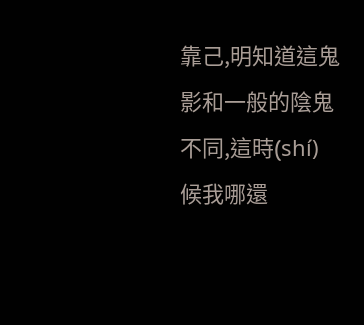靠己,明知道這鬼影和一般的陰鬼不同,這時(shí)候我哪還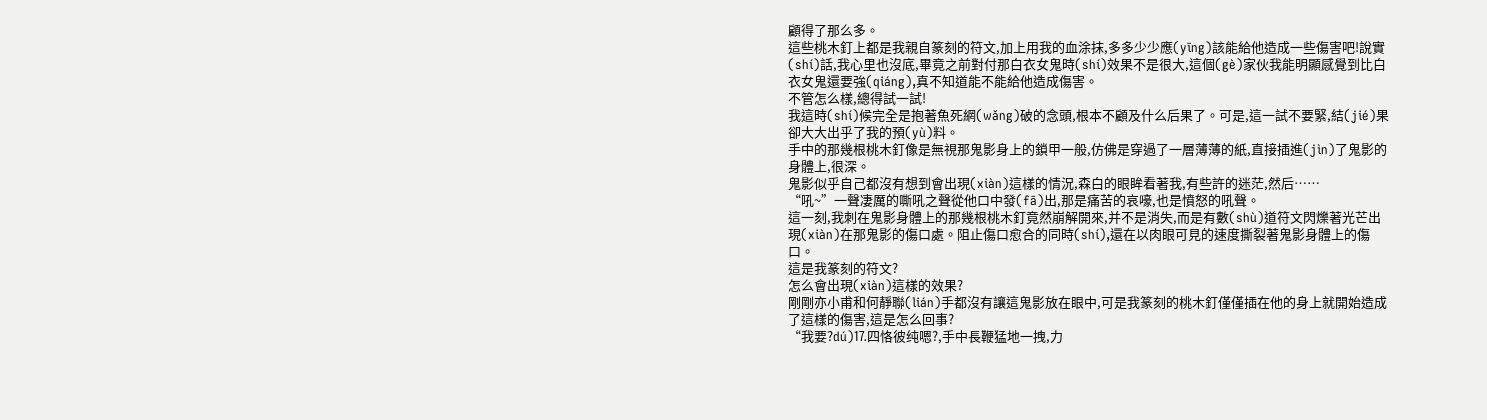顧得了那么多。
這些桃木釘上都是我親自篆刻的符文,加上用我的血涂抹,多多少少應(yīng)該能給他造成一些傷害吧!說實(shí)話,我心里也沒底,畢竟之前對付那白衣女鬼時(shí)效果不是很大,這個(gè)家伙我能明顯感覺到比白衣女鬼還要強(qiáng),真不知道能不能給他造成傷害。
不管怎么樣,總得試一試!
我這時(shí)候完全是抱著魚死網(wǎng)破的念頭,根本不顧及什么后果了。可是,這一試不要緊,結(jié)果卻大大出乎了我的預(yù)料。
手中的那幾根桃木釘像是無視那鬼影身上的鎖甲一般,仿佛是穿過了一層薄薄的紙,直接插進(jìn)了鬼影的身體上,很深。
鬼影似乎自己都沒有想到會出現(xiàn)這樣的情況,森白的眼眸看著我,有些許的迷茫,然后……
“吼~”一聲凄厲的嘶吼之聲從他口中發(fā)出,那是痛苦的哀嚎,也是憤怒的吼聲。
這一刻,我刺在鬼影身體上的那幾根桃木釘竟然崩解開來,并不是消失,而是有數(shù)道符文閃爍著光芒出現(xiàn)在那鬼影的傷口處。阻止傷口愈合的同時(shí),還在以肉眼可見的速度撕裂著鬼影身體上的傷口。
這是我篆刻的符文?
怎么會出現(xiàn)這樣的效果?
剛剛亦小甫和何靜聯(lián)手都沒有讓這鬼影放在眼中,可是我篆刻的桃木釘僅僅插在他的身上就開始造成了這樣的傷害,這是怎么回事?
“我要?dú)⒘四恪彼纯嗯?,手中長鞭猛地一拽,力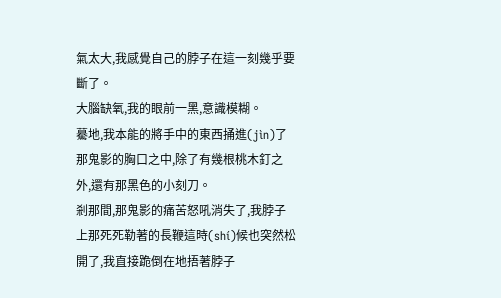氣太大,我感覺自己的脖子在這一刻幾乎要斷了。
大腦缺氧,我的眼前一黑,意識模糊。
驀地,我本能的將手中的東西捅進(jìn)了那鬼影的胸口之中,除了有幾根桃木釘之外,還有那黑色的小刻刀。
剎那間,那鬼影的痛苦怒吼消失了,我脖子上那死死勒著的長鞭這時(shí)候也突然松開了,我直接跪倒在地捂著脖子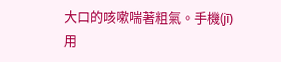大口的咳嗽喘著粗氣。手機(jī)用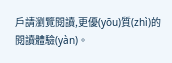戶請瀏覽閱讀,更優(yōu)質(zhì)的閱讀體驗(yàn)。